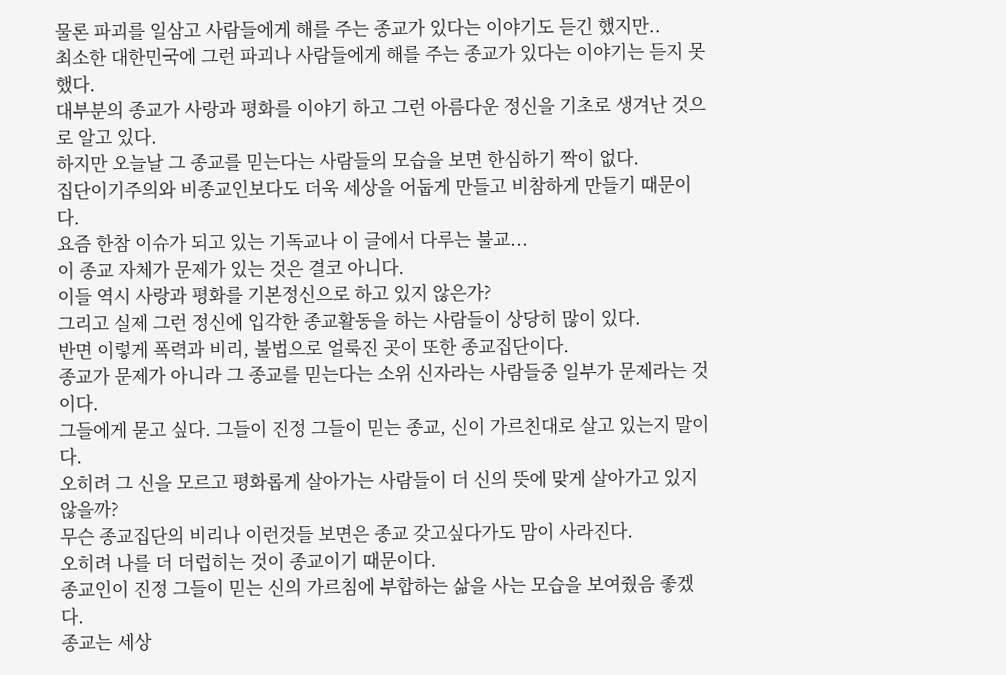물론 파괴를 일삼고 사람들에게 해를 주는 종교가 있다는 이야기도 듣긴 했지만..
최소한 대한민국에 그런 파괴나 사람들에게 해를 주는 종교가 있다는 이야기는 듣지 못했다.
대부분의 종교가 사랑과 평화를 이야기 하고 그런 아름다운 정신을 기초로 생겨난 것으로 알고 있다.
하지만 오늘날 그 종교를 믿는다는 사람들의 모습을 보면 한심하기 짝이 없다.
집단이기주의와 비종교인보다도 더욱 세상을 어둡게 만들고 비참하게 만들기 때문이다.
요즘 한참 이슈가 되고 있는 기독교나 이 글에서 다루는 불교...
이 종교 자체가 문제가 있는 것은 결코 아니다.
이들 역시 사랑과 평화를 기본정신으로 하고 있지 않은가?
그리고 실제 그런 정신에 입각한 종교활동을 하는 사람들이 상당히 많이 있다.
반면 이렇게 폭력과 비리, 불법으로 얼룩진 곳이 또한 종교집단이다.
종교가 문제가 아니라 그 종교를 믿는다는 소위 신자라는 사람들중 일부가 문제라는 것이다.
그들에게 묻고 싶다. 그들이 진정 그들이 믿는 종교, 신이 가르친대로 살고 있는지 말이다.
오히려 그 신을 모르고 평화롭게 살아가는 사람들이 더 신의 뜻에 맞게 살아가고 있지 않을까?
무슨 종교집단의 비리나 이런것들 보면은 종교 갖고싶다가도 맘이 사라진다.
오히려 나를 더 더럽히는 것이 종교이기 때문이다.
종교인이 진정 그들이 믿는 신의 가르침에 부합하는 삶을 사는 모습을 보여줬음 좋겠다.
종교는 세상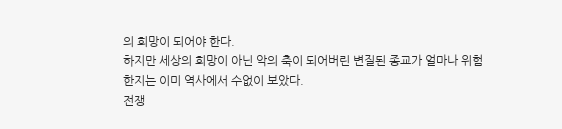의 희망이 되어야 한다.
하지만 세상의 희망이 아닌 악의 축이 되어버린 변질된 종교가 얼마나 위험한지는 이미 역사에서 수없이 보았다.
전쟁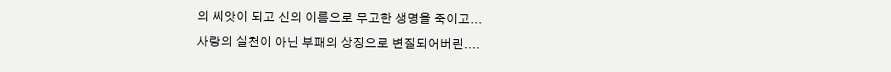의 씨앗이 되고 신의 이름으로 무고한 생명을 죽이고...
사랑의 실천이 아닌 부패의 상징으로 변질되어버린....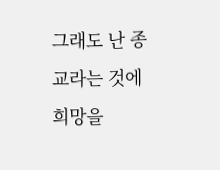그래도 난 종교라는 것에 희망을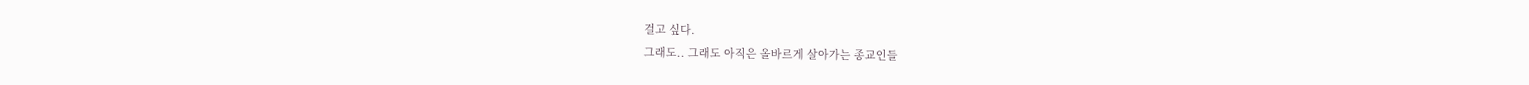걸고 싶다.
그래도.. 그래도 아직은 올바르게 살아가는 종교인들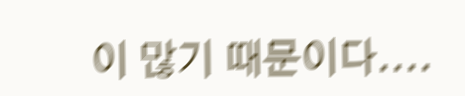이 많기 때문이다....